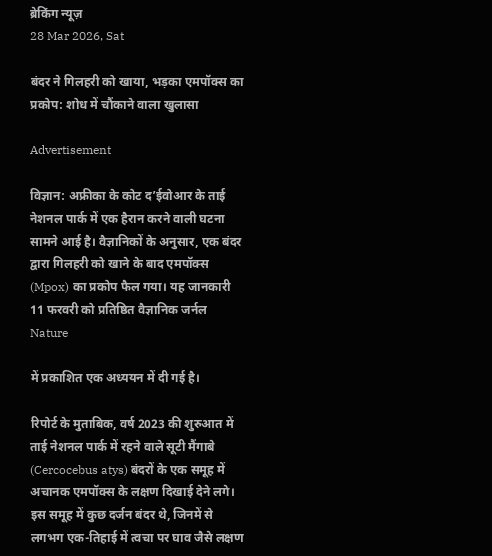ब्रेकिंग न्यूज़
28 Mar 2026, Sat

बंदर ने गिलहरी को खाया, भड़का एमपॉक्स का प्रकोप: शोध में चौंकाने वाला खुलासा

Advertisement

विज्ञान: अफ्रीका के कोट द’ईवोआर के ताई नेशनल पार्क में एक हैरान करने वाली घटना सामने आई है। वैज्ञानिकों के अनुसार, एक बंदर द्वारा गिलहरी को खाने के बाद एमपॉक्स (Mpox) का प्रकोप फैल गया। यह जानकारी 11 फरवरी को प्रतिष्ठित वैज्ञानिक जर्नल Nature

में प्रकाशित एक अध्ययन में दी गई है।

रिपोर्ट के मुताबिक, वर्ष 2023 की शुरुआत में ताई नेशनल पार्क में रहने वाले सूटी मैंगाबे (Cercocebus atys) बंदरों के एक समूह में अचानक एमपॉक्स के लक्षण दिखाई देने लगे। इस समूह में कुछ दर्जन बंदर थे, जिनमें से लगभग एक-तिहाई में त्वचा पर घाव जैसे लक्षण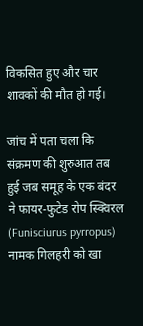विकसित हुए और चार शावकों की मौत हो गई।

जांच में पता चला कि संक्रमण की शुरुआत तब हुई जब समूह के एक बंदर ने फायर-फुटेड रोप स्क्विरल (Funisciurus pyrropus) नामक गिलहरी को खा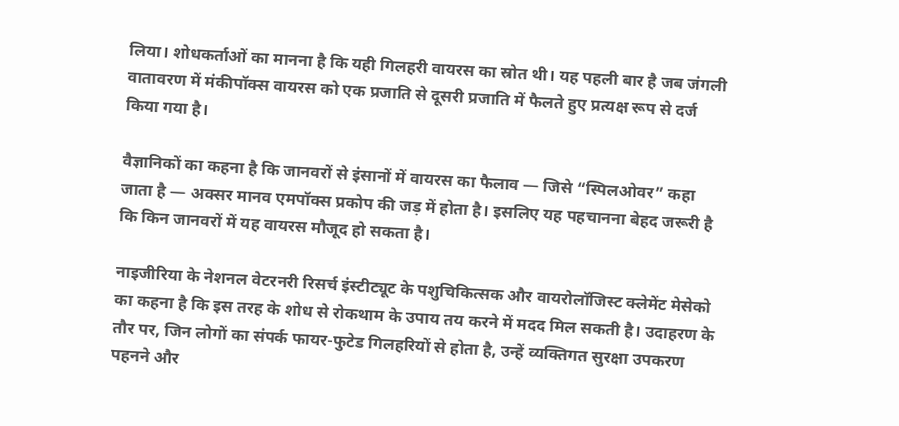लिया। शोधकर्ताओं का मानना है कि यही गिलहरी वायरस का स्रोत थी। यह पहली बार है जब जंगली वातावरण में मंकीपॉक्स वायरस को एक प्रजाति से दूसरी प्रजाति में फैलते हुए प्रत्यक्ष रूप से दर्ज किया गया है।

वैज्ञानिकों का कहना है कि जानवरों से इंसानों में वायरस का फैलाव — जिसे “स्पिलओवर” कहा जाता है — अक्सर मानव एमपॉक्स प्रकोप की जड़ में होता है। इसलिए यह पहचानना बेहद जरूरी है कि किन जानवरों में यह वायरस मौजूद हो सकता है।

नाइजीरिया के नेशनल वेटरनरी रिसर्च इंस्टीट्यूट के पशुचिकित्सक और वायरोलॉजिस्ट क्लेमेंट मेसेको का कहना है कि इस तरह के शोध से रोकथाम के उपाय तय करने में मदद मिल सकती है। उदाहरण के तौर पर, जिन लोगों का संपर्क फायर-फुटेड गिलहरियों से होता है, उन्हें व्यक्तिगत सुरक्षा उपकरण पहनने और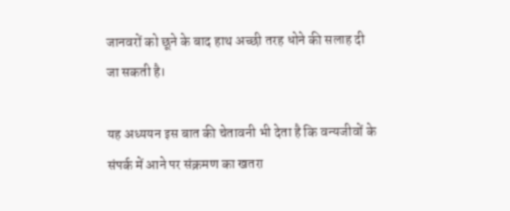जानवरों को छूने के बाद हाथ अच्छी तरह धोने की सलाह दी जा सकती है।

यह अध्ययन इस बात की चेतावनी भी देता है कि वन्यजीवों के संपर्क में आने पर संक्रमण का खतरा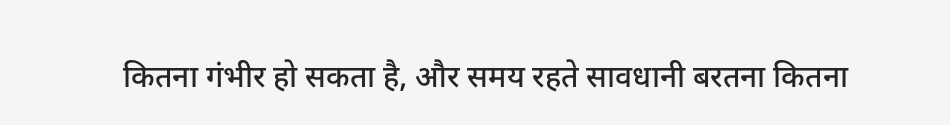कितना गंभीर हो सकता है, और समय रहते सावधानी बरतना कितना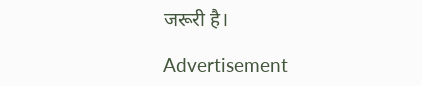जरूरी है।

Advertisement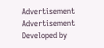Advertisement
Advertisement
Developed by